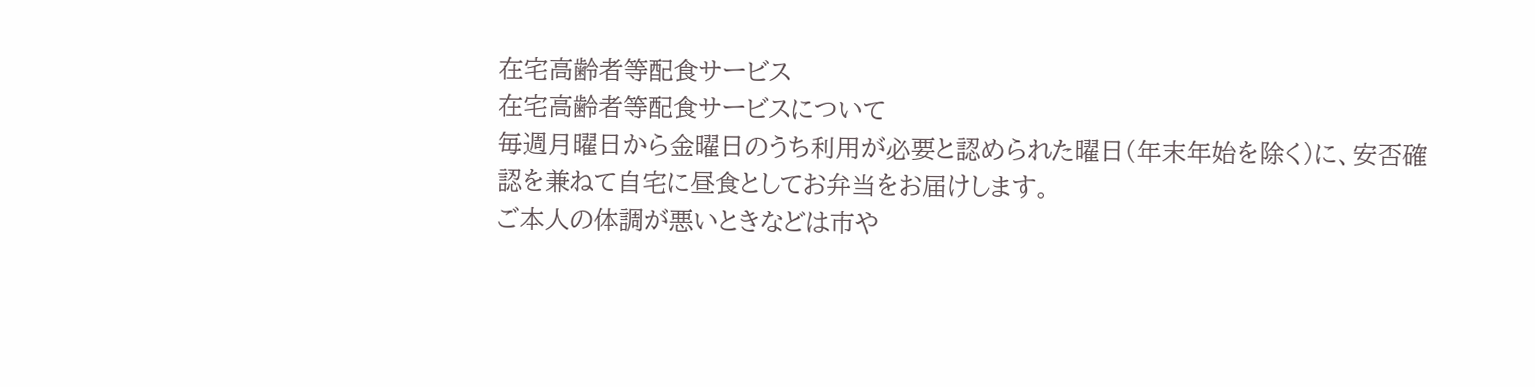在宅高齢者等配食サービス
在宅高齢者等配食サービスについて
毎週月曜日から金曜日のうち利用が必要と認められた曜日(年末年始を除く)に、安否確認を兼ねて自宅に昼食としてお弁当をお届けします。
ご本人の体調が悪いときなどは市や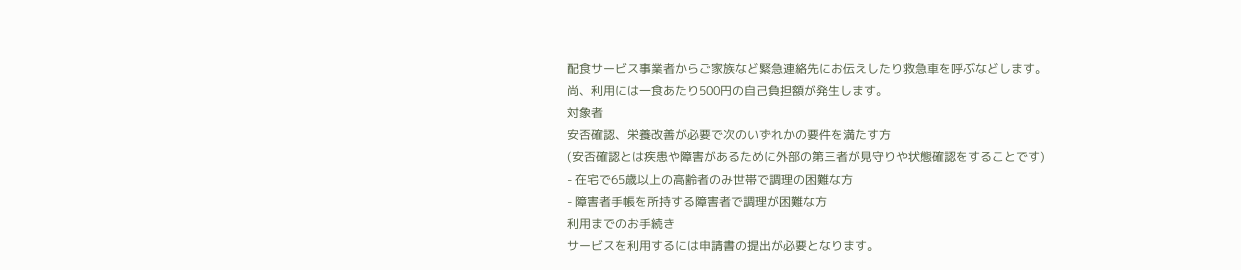配食サービス事業者からご家族など緊急連絡先にお伝えしたり救急車を呼ぶなどします。
尚、利用には一食あたり500円の自己負担額が発生します。
対象者
安否確認、栄養改善が必要で次のいずれかの要件を満たす方
(安否確認とは疾患や障害があるために外部の第三者が見守りや状態確認をすることです)
- 在宅で65歳以上の高齢者のみ世帯で調理の困難な方
- 障害者手帳を所持する障害者で調理が困難な方
利用までのお手続き
サービスを利用するには申請書の提出が必要となります。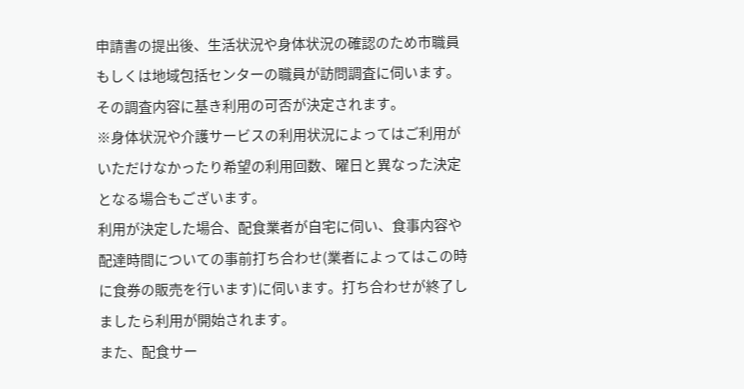申請書の提出後、生活状況や身体状況の確認のため市職員もしくは地域包括センターの職員が訪問調査に伺います。その調査内容に基き利用の可否が決定されます。
※身体状況や介護サービスの利用状況によってはご利用がいただけなかったり希望の利用回数、曜日と異なった決定となる場合もございます。
利用が決定した場合、配食業者が自宅に伺い、食事内容や配達時間についての事前打ち合わせ(業者によってはこの時に食券の販売を行います)に伺います。打ち合わせが終了しましたら利用が開始されます。
また、配食サー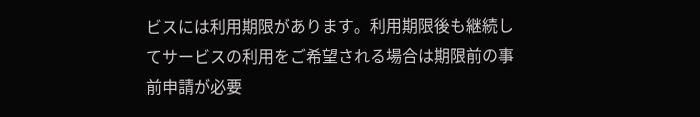ビスには利用期限があります。利用期限後も継続してサービスの利用をご希望される場合は期限前の事前申請が必要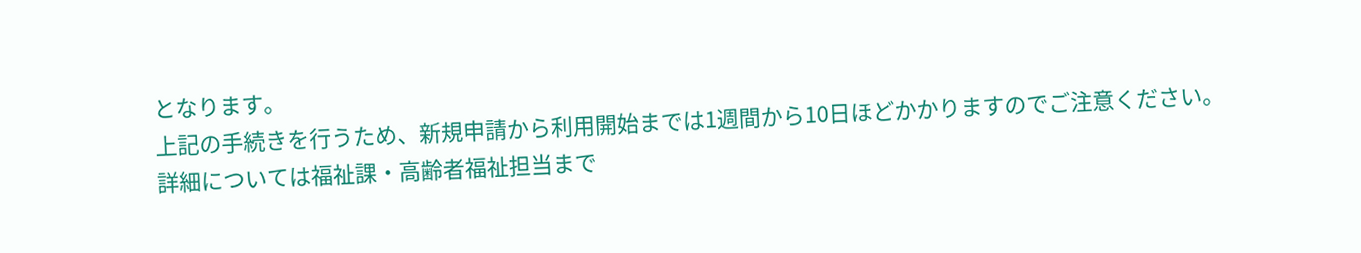となります。
上記の手続きを行うため、新規申請から利用開始までは1週間から10日ほどかかりますのでご注意ください。
詳細については福祉課・高齢者福祉担当まで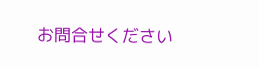お問合せください